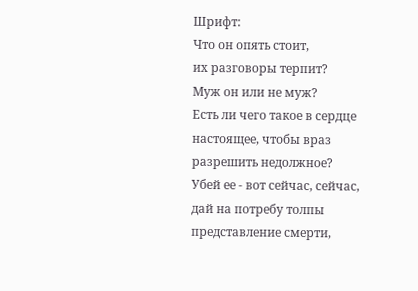Шрифт:
Что он опять стоит,
их разговоры терпит?
Муж он или не муж?
Есть ли чего такое в сердце
настоящее, чтобы враз
разрешить недолжное?
Убей ее - вот сейчас, сейчас,
дай на потребу толпы
представление смерти,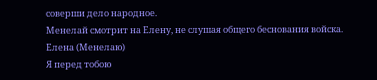соверши дело народное.
Менелай смотрит на Елену, не слушая общего беснования войска.
Елена (Менелаю)
Я перед тобою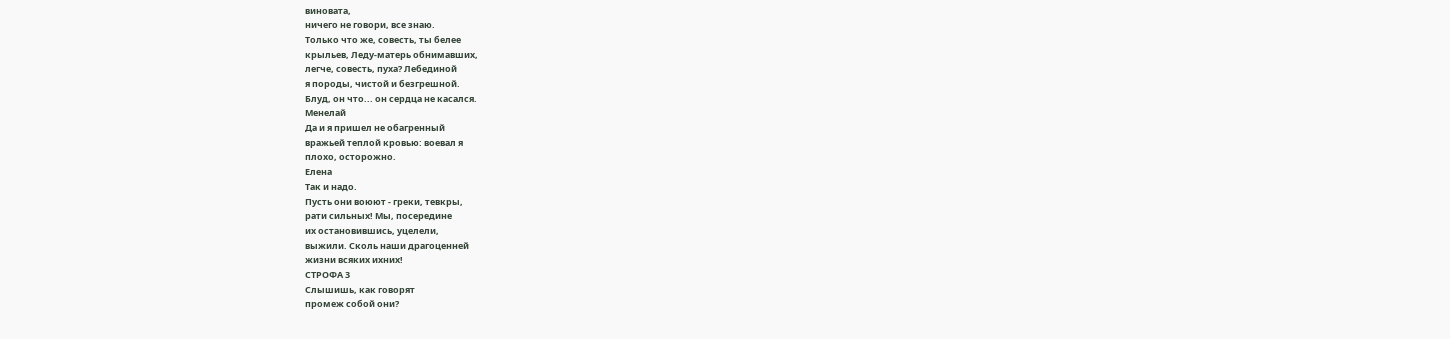виновата,
ничего не говори, все знаю.
Только что же, совесть, ты белее
крыльев, Леду-матерь обнимавших,
легче, совесть, пуха? Лебединой
я породы, чистой и безгрешной.
Блуд, он что... он сердца не касался.
Менелай
Да и я пришел не обагренный
вражьей теплой кровью: воевал я
плохо, осторожно.
Елена
Так и надо.
Пусть они воюют - греки, тевкры,
рати сильных! Мы, посередине
их остановившись, уцелели,
выжили. Сколь наши драгоценней
жизни всяких ихних!
СТРОФА 3
Слышишь, как говорят
промеж собой они?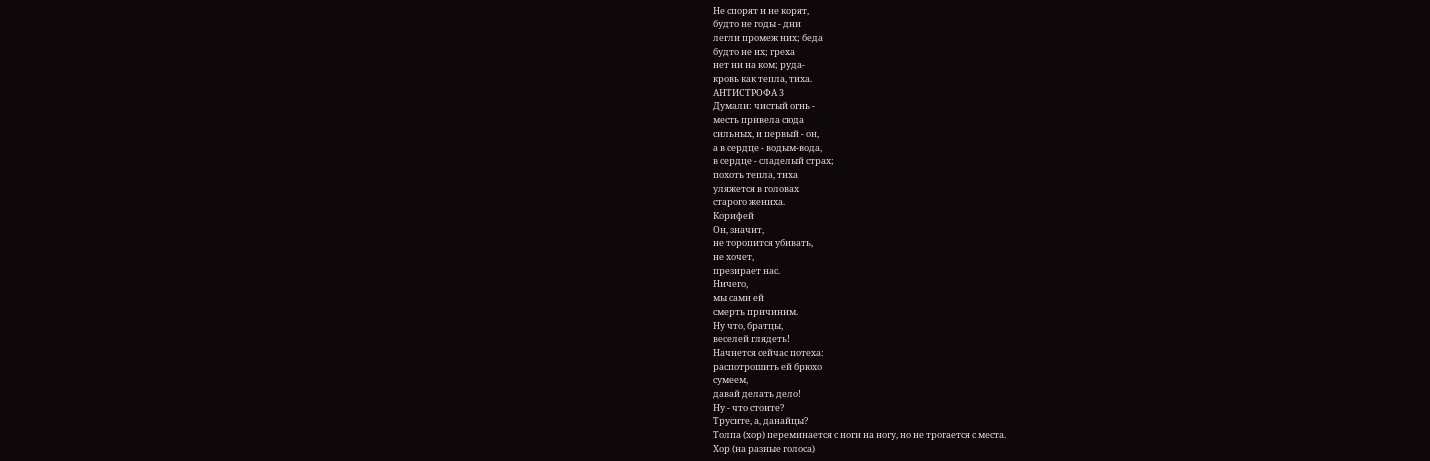Не спорят и не корят,
будто не годы - дни
легли промеж них; беда
будто не их; греха
нет ни на ком; руда-
кровь как тепла, тиха.
АНТИСТРОФА 3
Думали: чистый огнь -
месть привела сюда
сильных, и первый - он,
а в сердце - водым-вода,
в сердце - сладелый страх;
похоть тепла, тиха
уляжется в головах
старого жениха.
Корифей
Он, значит,
не торопится убивать,
не хочет,
презирает нас.
Ничего,
мы сами ей
смерть причиним.
Ну что, братцы,
веселей глядеть!
Начнется сейчас потеха:
распотрошить ей брюхо
сумеем,
давай делать дело!
Ну - что стоите?
Трусите, а, данайцы?
Толпа (хор) переминается с ноги на ногу, но не трогается с места.
Хор (на разные голоса)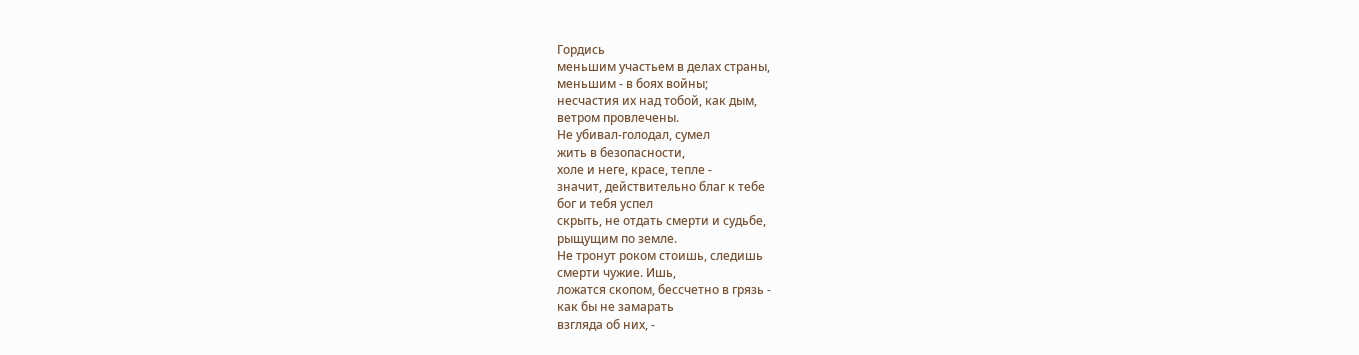Гордись
меньшим участьем в делах страны,
меньшим - в боях войны;
несчастия их над тобой, как дым,
ветром провлечены.
Не убивал-голодал, сумел
жить в безопасности,
холе и неге, красе, тепле -
значит, действительно благ к тебе
бог и тебя успел
скрыть, не отдать смерти и судьбе,
рыщущим по земле.
Не тронут роком стоишь, следишь
смерти чужие. Ишь,
ложатся скопом, бессчетно в грязь -
как бы не замарать
взгляда об них, -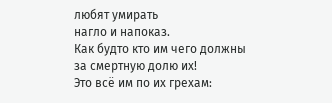любят умирать
нагло и напоказ.
Как будто кто им чего должны
за смертную долю их!
Это всё им по их грехам: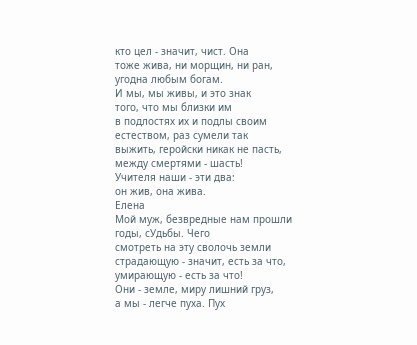кто цел - значит, чист. Она
тоже жива, ни морщин, ни ран,
угодна любым богам.
И мы, мы живы, и это знак
того, что мы близки им
в подлостях их и подлы своим
естеством, раз сумели так
выжить, геройски никак не пасть,
между смертями - шасть!
Учителя наши - эти два:
он жив, она жива.
Елена
Мой муж, безвредные нам прошли
годы, сУдьбы. Чего
смотреть на эту сволочь земли
страдающую - значит, есть за что,
умирающую - есть за что!
Они - земле, миру лишний груз,
а мы - легче пуха. Пух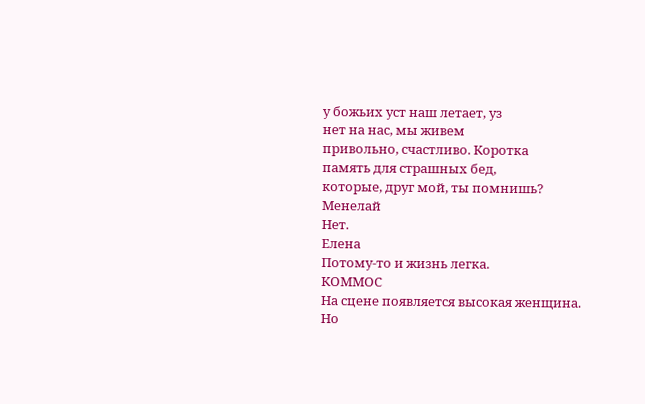у божьих уст наш летает, уз
нет на нас, мы живем
привольно, счастливо. Коротка
память для страшных бед,
которые, друг мой, ты помнишь?
Менелай
Нет.
Елена
Потому-то и жизнь легка.
КОММОС
На сцене появляется высокая женщина. Но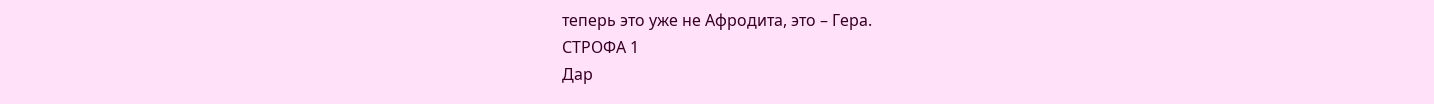теперь это уже не Афродита, это – Гера.
СТРОФА 1
Дар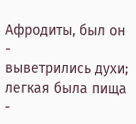Афродиты, был он -
выветрились духи;
легкая была пища -